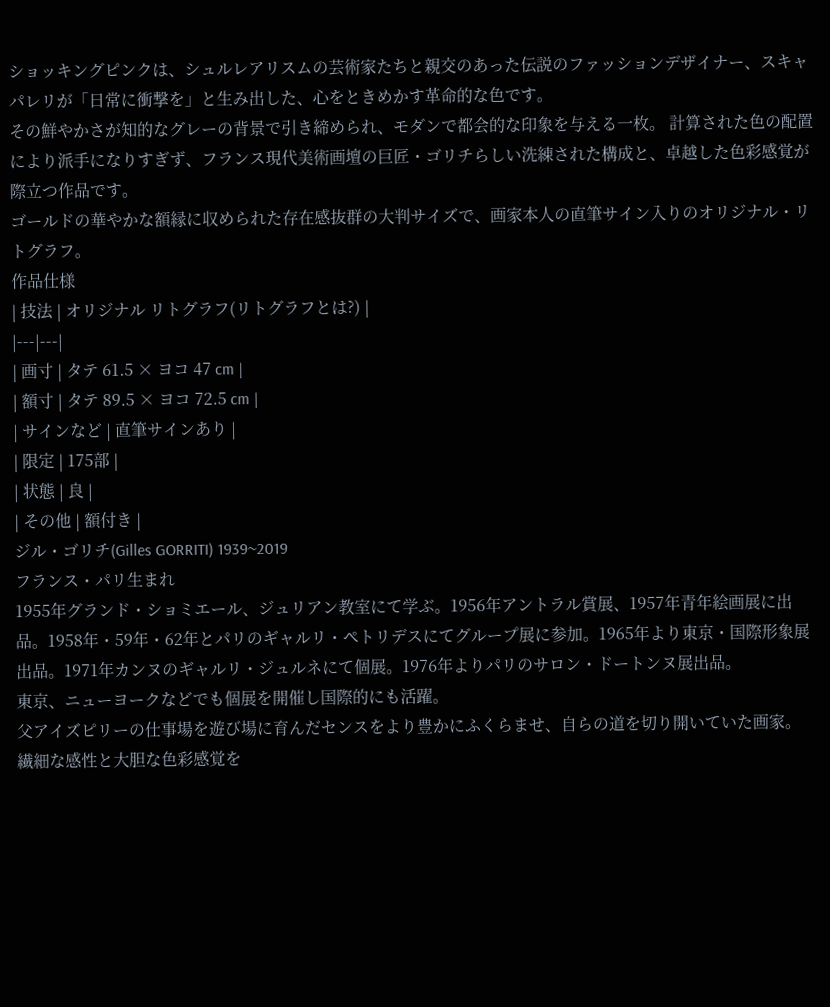ショッキングピンクは、シュルレアリスムの芸術家たちと親交のあった伝説のファッションデザイナー、スキャパレリが「日常に衝撃を」と生み出した、心をときめかす革命的な色です。
その鮮やかさが知的なグレーの背景で引き締められ、モダンで都会的な印象を与える一枚。 計算された色の配置により派手になりすぎず、フランス現代美術画壇の巨匠・ゴリチらしい洗練された構成と、卓越した色彩感覚が際立つ作品です。
ゴールドの華やかな額縁に収められた存在感抜群の大判サイズで、画家本人の直筆サイン入りのオリジナル・リトグラフ。
作品仕様
| 技法 | オリジナル リトグラフ(リトグラフとは?) |
|---|---|
| 画寸 | タテ 61.5 × ヨコ 47 cm |
| 額寸 | タテ 89.5 × ヨコ 72.5 cm |
| サインなど | 直筆サインあり |
| 限定 | 175部 |
| 状態 | 良 |
| その他 | 額付き |
ジル・ゴリチ(Gilles GORRITI) 1939~2019
フランス・パリ生まれ
1955年グランド・ショミエール、ジュリアン教室にて学ぶ。1956年アントラル賞展、1957年青年絵画展に出品。1958年・59年・62年とパリのギャルリ・ペトリデスにてグループ展に参加。1965年より東京・国際形象展出品。1971年カンヌのギャルリ・ジュルネにて個展。1976年よりパリのサロン・ドートンヌ展出品。
東京、ニューヨークなどでも個展を開催し国際的にも活躍。
父アイズピリーの仕事場を遊び場に育んだセンスをより豊かにふくらませ、自らの道を切り開いていた画家。
繊細な感性と大胆な色彩感覚を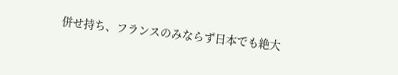併せ持ち、フランスのみならず日本でも絶大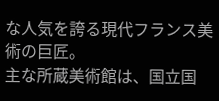な人気を誇る現代フランス美術の巨匠。
主な所蔵美術館は、国立国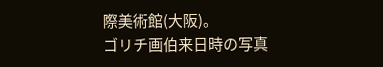際美術館(大阪)。
ゴリチ画伯来日時の写真